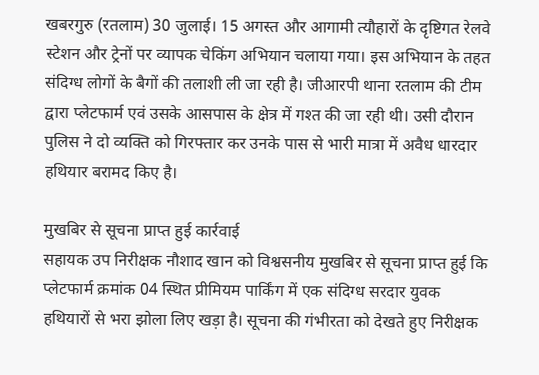खबरगुरु (रतलाम) 30 जुलाई। 15 अगस्त और आगामी त्यौहारों के दृष्टिगत रेलवे स्टेशन और ट्रेनों पर व्यापक चेकिंग अभियान चलाया गया। इस अभियान के तहत संदिग्ध लोगों के बैगों की तलाशी ली जा रही है। जीआरपी थाना रतलाम की टीम द्वारा प्लेटफार्म एवं उसके आसपास के क्षेत्र में गश्त की जा रही थी। उसी दौरान पुलिस ने दो व्यक्ति को गिरफ्तार कर उनके पास से भारी मात्रा में अवैध धारदार हथियार बरामद किए है।

मुखबिर से सूचना प्राप्त हुई कार्रवाई
सहायक उप निरीक्षक नौशाद खान को विश्वसनीय मुखबिर से सूचना प्राप्त हुई कि प्लेटफार्म क्रमांक 04 स्थित प्रीमियम पार्किंग में एक संदिग्ध सरदार युवक हथियारों से भरा झोला लिए खड़ा है। सूचना की गंभीरता को देखते हुए निरीक्षक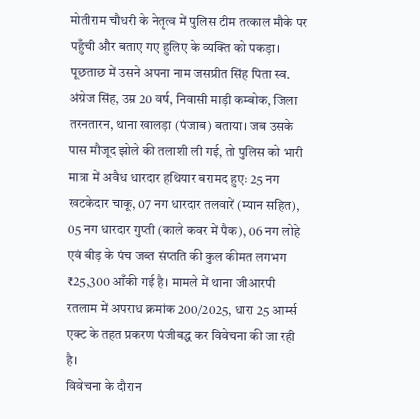मोतीराम चौधरी के नेतृत्व में पुलिस टीम तत्काल मौके पर पहुँची और बताए गए हुलिए के व्यक्ति को पकड़ा। पूछताछ में उसने अपना नाम जसप्रीत सिंह पिता स्व. अंग्रेज सिंह, उम्र 20 वर्ष, निवासी माड़ी कम्बोक, जिला तरनतारन, थाना खालड़ा (पंजाब) बताया। जब उसके पास मौजूद झोले की तलाशी ली गई, तो पुलिस को भारी मात्रा में अवैध धारदार हथियार बरामद हुएः 25 नग खटकेदार चाकू, 07 नग धारदार तलवारें (म्यान सहित), 05 नग धारदार गुप्ती (काले कवर में पैक), 06 नग लोहे एवं बीड़ के पंच जब्त संप्तति की कुल कीमत लगभग ₹25,300 आँकी गई है। मामले में थाना जीआरपी रतलाम में अपराध क्रमांक 200/2025, धारा 25 आर्म्स एक्ट के तहत प्रकरण पंजीबद्ध कर विवेचना की जा रही है।
विवेचना के दौरान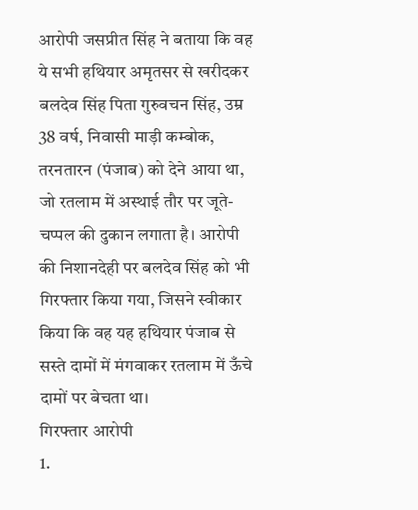आरोपी जसप्रीत सिंह ने बताया कि वह ये सभी हथियार अमृतसर से खरीदकर बलदेव सिंह पिता गुरुवचन सिंह, उम्र 38 वर्ष, निवासी माड़ी कम्बोक, तरनतारन (पंजाब) को देने आया था, जो रतलाम में अस्थाई तौर पर जूते-चप्पल की दुकान लगाता है। आरोपी की निशानदेही पर बलदेव सिंह को भी गिरफ्तार किया गया, जिसने स्वीकार किया कि वह यह हथियार पंजाब से सस्ते दामों में मंगवाकर रतलाम में ऊँचे दामों पर बेचता था।
गिरफ्तार आरोपी
1.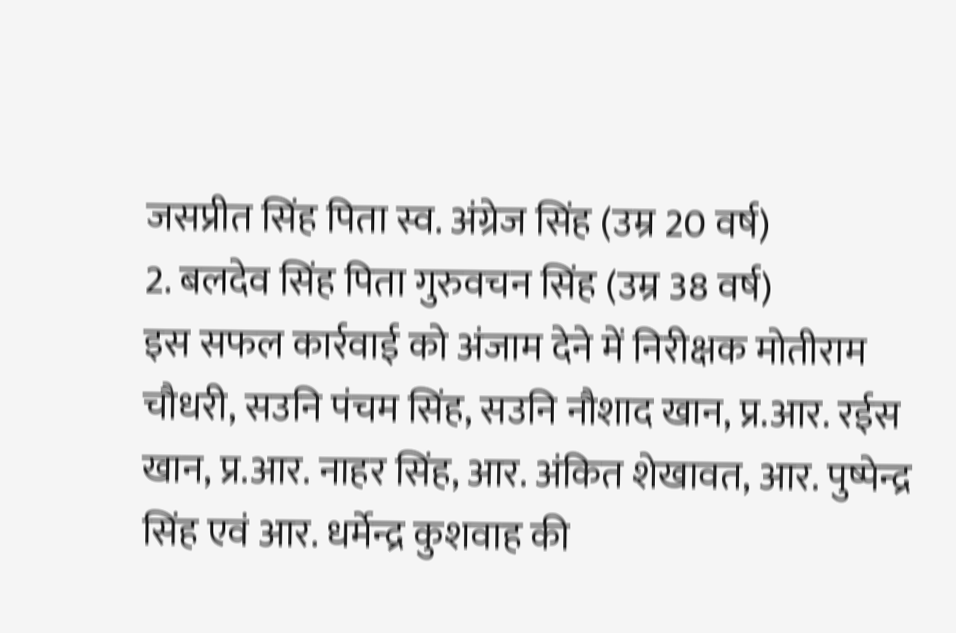जसप्रीत सिंह पिता स्व. अंग्रेज सिंह (उम्र 20 वर्ष)
2. बलदेव सिंह पिता गुरुवचन सिंह (उम्र 38 वर्ष)
इस सफल कार्रवाई को अंजाम देने में निरीक्षक मोतीराम चौधरी, सउनि पंचम सिंह, सउनि नौशाद खान, प्र.आर. रईस खान, प्र.आर. नाहर सिंह, आर. अंकित शेखावत, आर. पुष्पेन्द्र सिंह एवं आर. धर्मेन्द्र कुशवाह की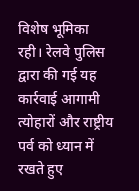विशेष भूमिका रही। रेलवे पुलिस द्वारा की गई यह कार्रवाई आगामी त्योहारों और राष्ट्रीय पर्व को ध्यान में रखते हुए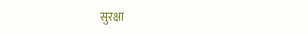सुरक्षा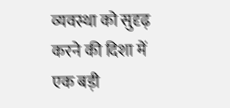व्यवस्था को सुदृढ़ करने की दिशा में एक बड़ी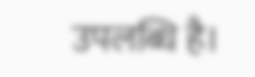उपलब्धि है।